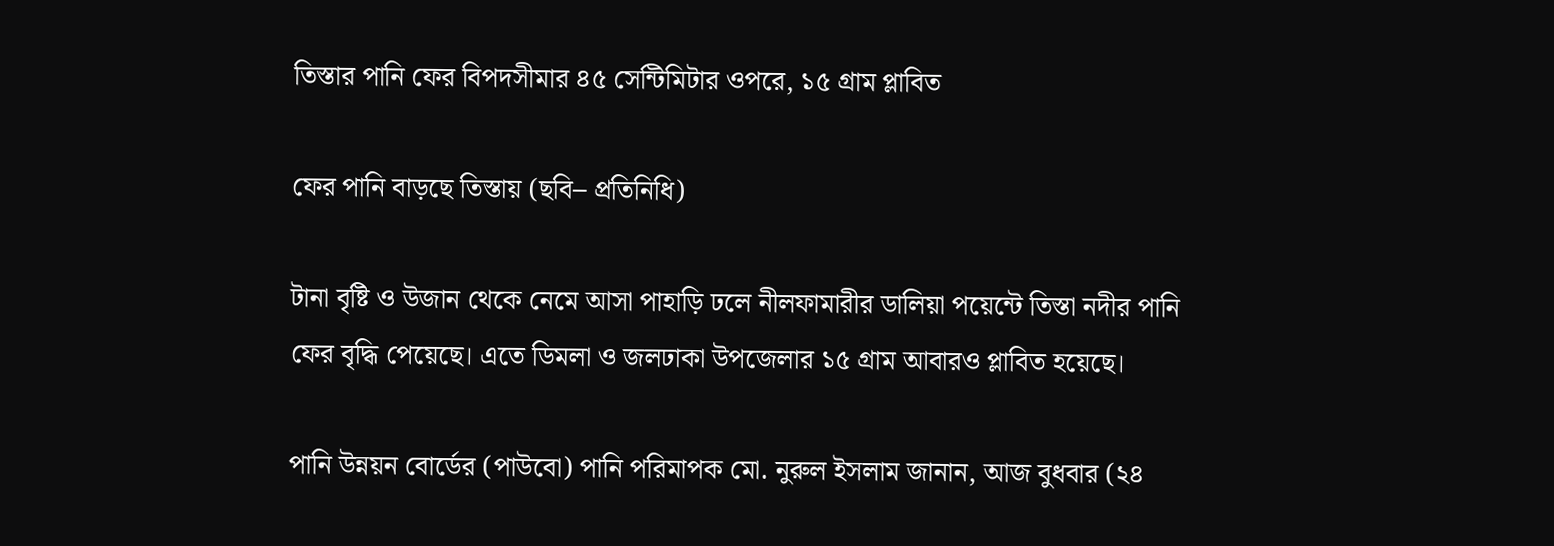তিস্তার পানি ফের বিপদসীমার ৪৫ সেন্টিমিটার ওপরে, ১৫ গ্রাম প্লাবিত

ফের পানি বাড়ছে তিস্তায় (ছবি– প্রতিনিধি)

টানা বৃষ্টি ও উজান থেকে নেমে আসা পাহাড়ি ঢলে নীলফামারীর ডালিয়া পয়েন্টে তিস্তা নদীর পানি ফের বৃদ্ধি পেয়েছে। এতে ডিমলা ও জলঢাকা উপজেলার ১৫ গ্রাম আবারও প্লাবিত হয়েছে।

পানি উন্নয়ন বোর্ডের (পাউবো) পানি পরিমাপক মো. নুরুল ইসলাম জানান, আজ বুধবার (২৪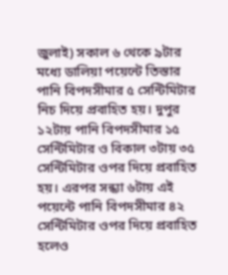জুলাই) সকাল ৬ থেকে ৯টার মধ্যে ডালিয়া পয়েন্টে তিস্তার পানি বিপদসীমার ৫ সেন্টিমিটার নিচ দিয়ে প্রবাহিত হয়। দুপুর ১২টায় পানি বিপদসীমার ১৫ সেন্টিমিটার ও বিকাল ৩টায় ৩৫ সেন্টিমিটার ওপর দিয়ে প্রবাহিত হয়। এরপর সন্ধ্যা ৬টায় এই পয়েন্টে পানি বিপদসীমার ৪২ সেন্টিমিটার ওপর দিয়ে প্রবাহিত হলেও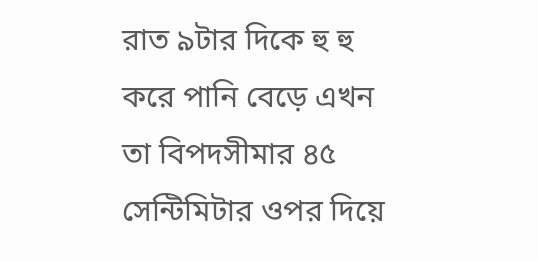রাত ৯টার দিকে হু হু করে পানি বেড়ে এখন তা বিপদসীমার ৪৫ সেন্টিমিটার ওপর দিয়ে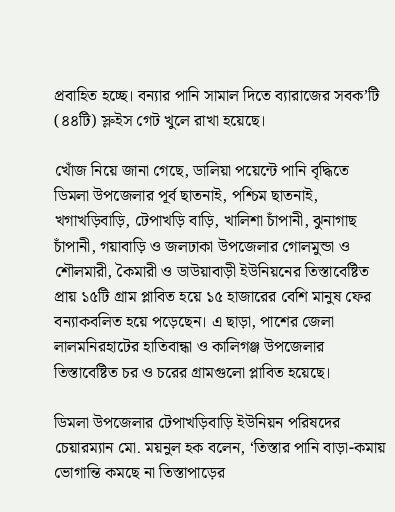প্রবাহিত হচ্ছে। বন্যার পানি সামাল দিতে ব্যারাজের সবক’টি (৪৪টি) স্লুইস গেট খুলে রাখা হয়েছে।

খোঁজ নিয়ে জানা গেছে, ডালিয়া পয়েন্টে পানি বৃদ্ধিতে ডিমলা উপজেলার পূর্ব ছাতনাই, পশ্চিম ছাতনাই, খগাখড়িবাড়ি, টেপাখড়ি বাড়ি, খালিশা চাঁপানী, ঝুনাগাছ চাঁপানী, গয়াবাড়ি ও জলঢাকা উপজেলার গোলমুন্ডা ও শৌলমারী, কৈমারী ও ডাউয়াবাড়ী ইউনিয়নের তিস্তাবেষ্টিত প্রায় ১৫টি গ্রাম প্লাবিত হয়ে ১৫ হাজারের বেশি মানুষ ফের বন্যাকবলিত হয়ে পড়েছেন। এ ছাড়া, পাশের জেলা লালমনিরহাটের হাতিবান্ধা ও কালিগঞ্জ উপজেলার তিস্তাবেষ্টিত চর ও চরের গ্রামগুলো প্লাবিত হয়েছে।

ডিমলা উপজেলার টেপাখড়িবাড়ি ইউনিয়ন পরিষদের চেয়ারম্যান মো. ময়নুল হক বলেন, ‘তিস্তার পানি বাড়া-কমায় ভোগান্তি কমছে না তিস্তাপাড়ের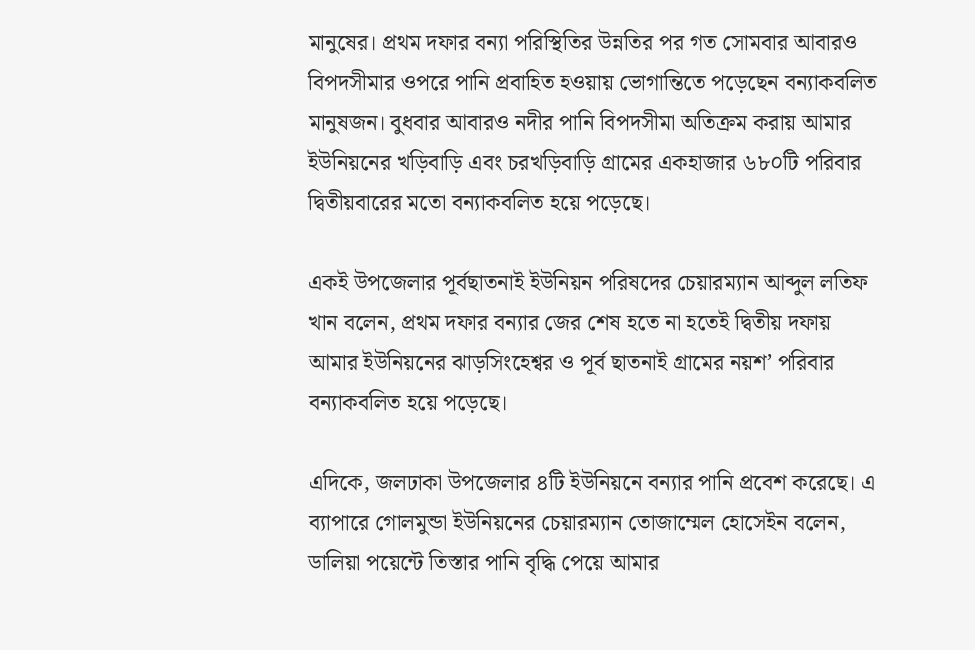মানুষের। প্রথম দফার বন্যা পরিস্থিতির উন্নতির পর গত সোমবার আবারও বিপদসীমার ওপরে পানি প্রবাহিত হওয়ায় ভোগান্তিতে পড়েছেন বন্যাকবলিত মানুষজন। বুধবার আবারও নদীর পানি বিপদসীমা অতিক্রম করায় আমার ইউনিয়নের খড়িবাড়ি এবং চরখড়িবাড়ি গ্রামের একহাজার ৬৮০টি পরিবার দ্বিতীয়বারের মতো বন্যাকবলিত হয়ে পড়েছে।

একই উপজেলার পূর্বছাতনাই ইউনিয়ন পরিষদের চেয়ারম্যান আব্দুল লতিফ খান বলেন, প্রথম দফার বন্যার জের শেষ হতে না হতেই দ্বিতীয় দফায় আমার ইউনিয়নের ঝাড়সিংহেশ্বর ও পূর্ব ছাতনাই গ্রামের নয়শ’ পরিবার বন্যাকবলিত হয়ে পড়েছে।

এদিকে, জলঢাকা উপজেলার ৪টি ইউনিয়নে বন্যার পানি প্রবেশ করেছে। এ ব্যাপারে গোলমুন্ডা ইউনিয়নের চেয়ারম্যান তোজাম্মেল হোসেইন বলেন, ডালিয়া পয়েন্টে তিস্তার পানি বৃদ্ধি পেয়ে আমার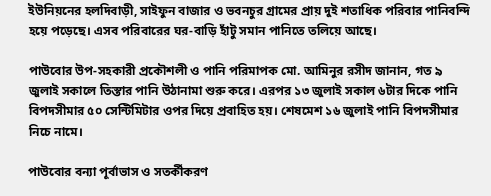ইউনিয়নের হলদিবাড়ী, সাইফুন বাজার ও ভবনচুর গ্রামের প্রায় দুই শতাধিক পরিবার পানিবন্দি হয়ে পড়েছে। এসব পরিবারের ঘর-বাড়ি হাঁটু সমান পানিতে তলিয়ে আছে।

পাউবোর উপ-সহকারী প্রকৌশলী ও পানি পরিমাপক মো. আমিনুর রসীদ জানান, গত ৯ জুলাই সকালে তিস্তার পানি উঠানামা শুরু করে। এরপর ১৩ জুলাই সকাল ৬টার দিকে পানি বিপদসীমার ৫০ সেন্টিমিটার ওপর দিয়ে প্রবাহিত হয়। শেষমেশ ১৬ জুলাই পানি বিপদসীমার নিচে নামে।

পাউবোর বন্যা পূর্বাভাস ও সতর্কীকরণ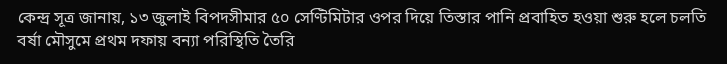কেন্দ্র সূত্র জানায়, ১৩ জুলাই বিপদসীমার ৫০ সেণ্টিমিটার ওপর দিয়ে তিস্তার পানি প্রবাহিত হওয়া শুরু হলে চলতি বর্ষা মৌসুমে প্রথম দফায় বন্যা পরিস্থিতি তৈরি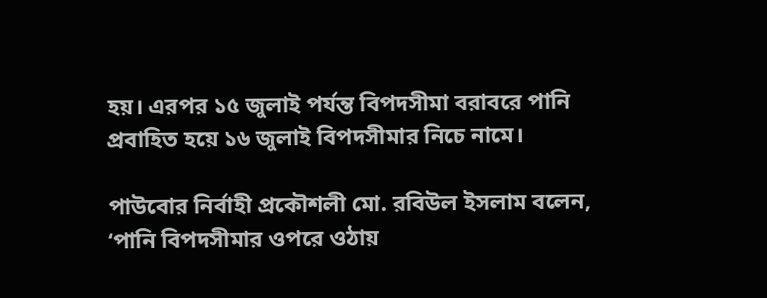হয়। এরপর ১৫ জুলাই পর্যন্ত বিপদসীমা বরাবরে পানি প্রবাহিত হয়ে ১৬ জুলাই বিপদসীমার নিচে নামে।

পাউবোর নির্বাহী প্রকৌশলী মো. রবিউল ইসলাম বলেন, ‘পানি বিপদসীমার ওপরে ওঠায়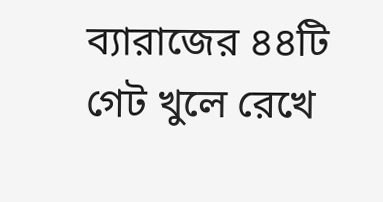ব্যারাজের ৪৪টি গেট খুলে রেখে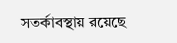সতর্কাবস্থায় রয়েছে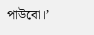পাউবো।’